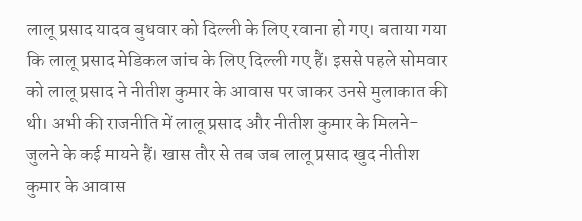लालू प्रसाद यादव बुधवार को दिल्ली के लिए रवाना हो गए। बताया गया कि लालू प्रसाद मेडिकल जांच के लिए दिल्ली गए हैं। इससे पहले सोमवार को लालू प्रसाद ने नीतीश कुमार के आवास पर जाकर उनसे मुलाकात की थी। अभी की राजनीति में लालू प्रसाद और नीतीश कुमार के मिलने-जुलने के कई मायने हैं। खास तौर से तब जब लालू प्रसाद खुद नीतीश कुमार के आवास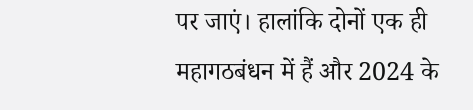पर जाएं। हालांकि दोनों एक ही महागठबंधन में हैं और 2024 के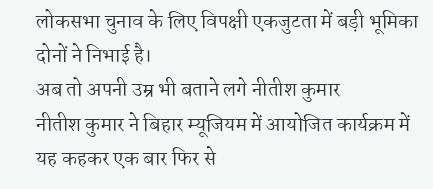लोकसभा चुनाव के लिए विपक्षी एकजुटता में बड़ी भूमिका दोनों ने निभाई है।
अब तो अपनी उम्र भी बताने लगे नीतीश कुमार
नीतीश कुमार ने बिहार म्यूजियम में आयोजित कार्यक्रम में यह कहकर एक बार फिर से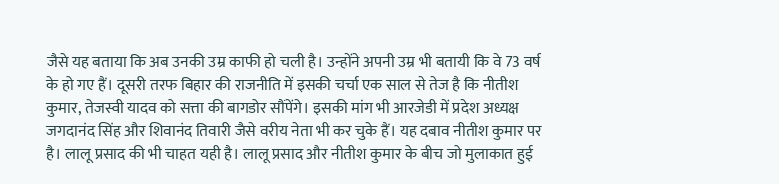जैसे यह बताया कि अब उनकी उम्र काफी हो चली है। उन्होंने अपनी उम्र भी बतायी कि वे 73 वर्ष के हो गए हैं। दूसरी तरफ बिहार की राजनीति में इसकी चर्चा एक साल से तेज है कि नीतीश कुमार, तेजस्वी यादव को सत्ता की बागडोर सौंपेंगे। इसकी मांग भी आरजेडी में प्रदेश अध्यक्ष जगदानंद सिंह और शिवानंद तिवारी जैसे वरीय नेता भी कर चुके हैं। यह दबाव नीतीश कुमार पर है। लालू प्रसाद की भी चाहत यही है। लालू प्रसाद और नीतीश कुमार के बीच जो मुलाकात हुई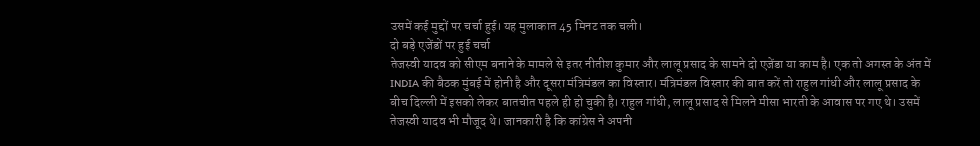उसमें कई मुद्दों पर चर्चा हुई। यह मुलाकात 45 मिनट तक चली।
दो बड़े एजेंडों पर हुई चर्चा
तेजस्वी यादव को सीएम बनाने के मामले से इतर नीतीश कुमार और लालू प्रसाद के सामने दो एजेंडा या काम है। एक तो अगस्त के अंत में INDIA की बैठक मुंबई में होनी है और दूसरा मंत्रिमंडल का विस्तार। मंत्रिमंडल विस्तार की बात करें तो राहुल गांधी और लालू प्रसाद के बीच दिल्ली में इसको लेकर बातचीत पहले ही हो चुकी है। राहुल गांधी, लालू प्रसाद से मिलने मीसा भारती के आवास पर गए थे। उसमें तेजस्वी यादव भी मौजूद थे। जानकारी है कि कांग्रेस ने अपनी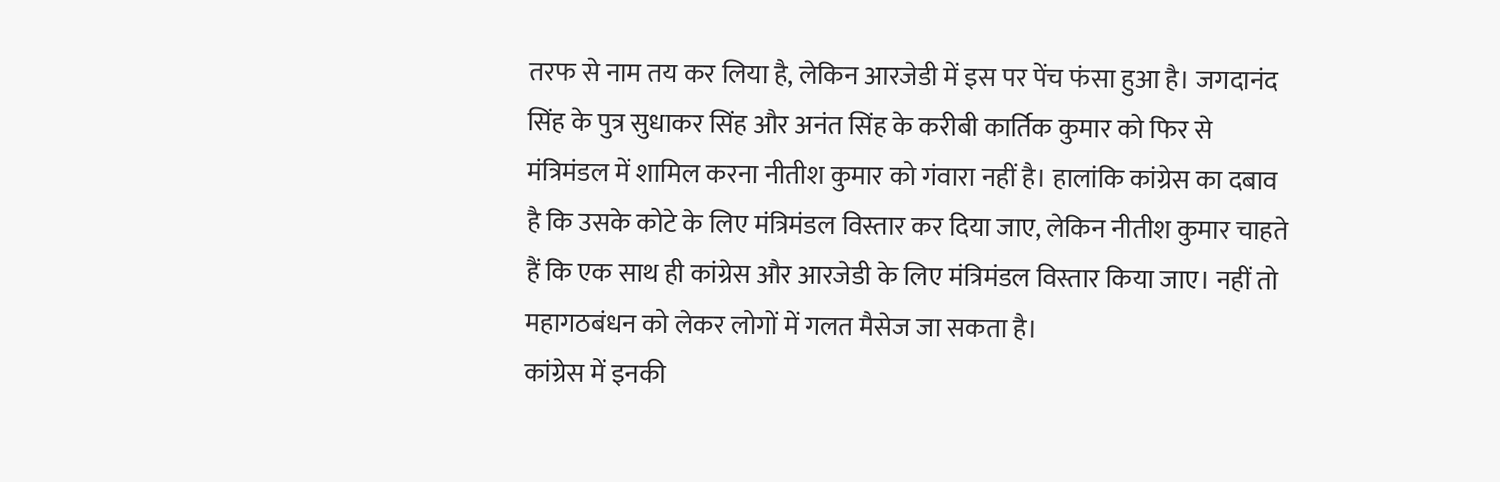तरफ से नाम तय कर लिया है, लेकिन आरजेडी में इस पर पेंच फंसा हुआ है। जगदानंद सिंह के पुत्र सुधाकर सिंह और अनंत सिंह के करीबी कार्तिक कुमार को फिर से मंत्रिमंडल में शामिल करना नीतीश कुमार को गंवारा नहीं है। हालांकि कांग्रेस का दबाव है कि उसके कोटे के लिए मंत्रिमंडल विस्तार कर दिया जाए, लेकिन नीतीश कुमार चाहते हैं कि एक साथ ही कांग्रेस और आरजेडी के लिए मंत्रिमंडल विस्तार किया जाए। नहीं तो महागठबंधन को लेकर लोगों में गलत मैसेज जा सकता है।
कांग्रेस में इनकी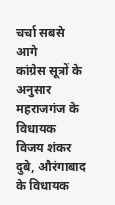चर्चा सबसे आगे
कांग्रेस सूत्रों के अनुसार महराजगंज के विधायक विजय शंकर दुबे, औरंगाबाद के विधायक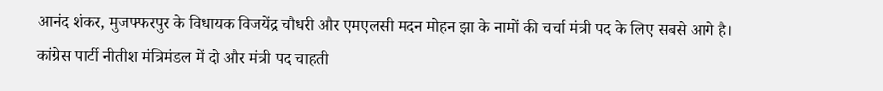आनंद शंकर, मुजफ्फरपुर के विधायक विजयेंद्र चौधरी और एमएलसी मदन मोहन झा के नामों की चर्चा मंत्री पद के लिए सबसे आगे है। कांग्रेस पार्टी नीतीश मंत्रिमंडल में दो और मंत्री पद चाहती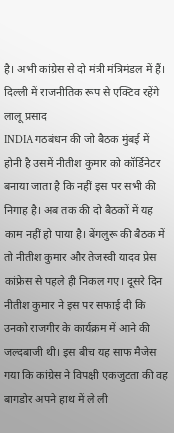है। अभी कांग्रेस से दो मंत्री मंत्रिमंडल में हैं।
दिल्ली में राजनीतिक रूप से एक्टिव रहेंगे लालू प्रसाद
INDIA गठबंधन की जो बैठक मुंबई में होनी है उसमें नीतीश कुमार को कॉर्डिनेटर बनाया जाता है कि नहीं इस पर सभी की निगाह है। अब तक की दो बैठकों में यह काम नहीं हो पाया है। बेंगलुरू की बैठक में तो नीतीश कुमार और तेजस्वी यादव प्रेस कांफ्रेस से पहले ही निकल गए। दूसरे दिन नीतीश कुमार ने इस पर सफाई दी कि उनको राजगीर के कार्यक्रम में आने की जल्दबाजी थी। इस बीच यह साफ मैजेस गया कि कांग्रेस ने विपक्षी एकजुटता की वह बागडोर अपने हाथ में ले ली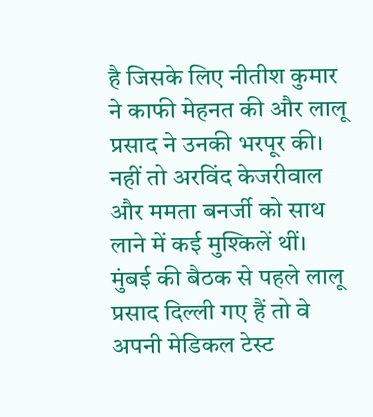है जिसके लिए नीतीश कुमार ने काफी मेहनत की और लालू प्रसाद ने उनकी भरपूर की। नहीं तो अरविंद केजरीवाल और ममता बनर्जी को साथ लाने में कई मुश्किलें थीं। मुंबई की बैठक से पहले लालू प्रसाद दिल्ली गए हैं तो वे अपनी मेडिकल टेस्ट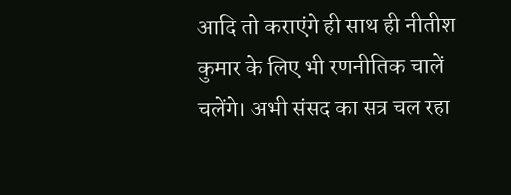आदि तो कराएंगे ही साथ ही नीतीश कुमार के लिए भी रणनीतिक चालें चलेंगे। अभी संसद का सत्र चल रहा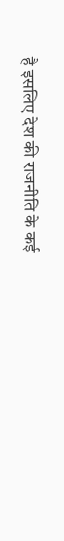है इसलिए देश की राजनीति के कई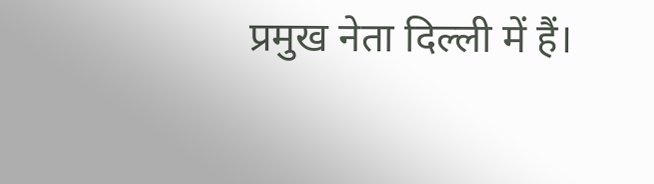प्रमुख नेता दिल्ली में हैं।